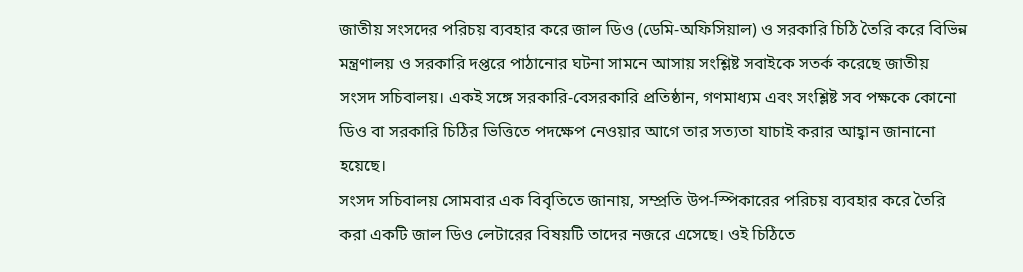জাতীয় সংসদের পরিচয় ব্যবহার করে জাল ডিও (ডেমি-অফিসিয়াল) ও সরকারি চিঠি তৈরি করে বিভিন্ন মন্ত্রণালয় ও সরকারি দপ্তরে পাঠানোর ঘটনা সামনে আসায় সংশ্লিষ্ট সবাইকে সতর্ক করেছে জাতীয় সংসদ সচিবালয়। একই সঙ্গে সরকারি-বেসরকারি প্রতিষ্ঠান, গণমাধ্যম এবং সংশ্লিষ্ট সব পক্ষকে কোনো ডিও বা সরকারি চিঠির ভিত্তিতে পদক্ষেপ নেওয়ার আগে তার সত্যতা যাচাই করার আহ্বান জানানো হয়েছে।
সংসদ সচিবালয় সোমবার এক বিবৃতিতে জানায়, সম্প্রতি উপ-স্পিকারের পরিচয় ব্যবহার করে তৈরি করা একটি জাল ডিও লেটারের বিষয়টি তাদের নজরে এসেছে। ওই চিঠিতে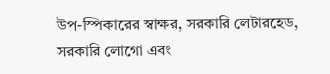উপ-স্পিকারের স্বাক্ষর, সরকারি লেটারহেড, সরকারি লোগো এবং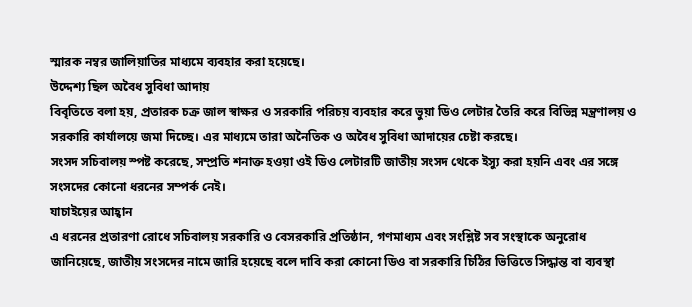স্মারক নম্বর জালিয়াতির মাধ্যমে ব্যবহার করা হয়েছে।
উদ্দেশ্য ছিল অবৈধ সুবিধা আদায়
বিবৃতিতে বলা হয়, প্রতারক চক্র জাল স্বাক্ষর ও সরকারি পরিচয় ব্যবহার করে ভুয়া ডিও লেটার তৈরি করে বিভিন্ন মন্ত্রণালয় ও সরকারি কার্যালয়ে জমা দিচ্ছে। এর মাধ্যমে তারা অনৈতিক ও অবৈধ সুবিধা আদায়ের চেষ্টা করছে।
সংসদ সচিবালয় স্পষ্ট করেছে, সম্প্রতি শনাক্ত হওয়া ওই ডিও লেটারটি জাতীয় সংসদ থেকে ইস্যু করা হয়নি এবং এর সঙ্গে সংসদের কোনো ধরনের সম্পর্ক নেই।
যাচাইয়ের আহ্বান
এ ধরনের প্রতারণা রোধে সচিবালয় সরকারি ও বেসরকারি প্রতিষ্ঠান, গণমাধ্যম এবং সংশ্লিষ্ট সব সংস্থাকে অনুরোধ জানিয়েছে, জাতীয় সংসদের নামে জারি হয়েছে বলে দাবি করা কোনো ডিও বা সরকারি চিঠির ভিত্তিতে সিদ্ধান্ত বা ব্যবস্থা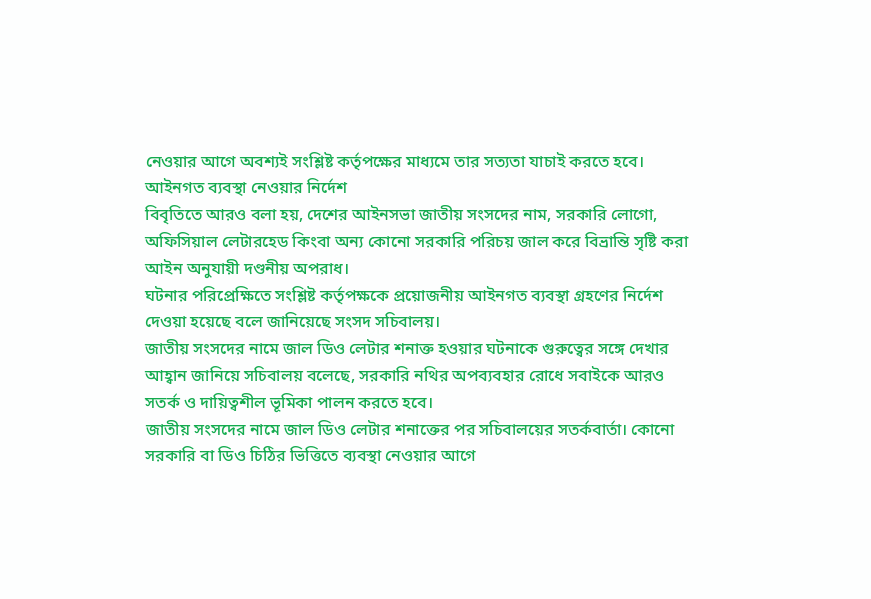নেওয়ার আগে অবশ্যই সংশ্লিষ্ট কর্তৃপক্ষের মাধ্যমে তার সত্যতা যাচাই করতে হবে।
আইনগত ব্যবস্থা নেওয়ার নির্দেশ
বিবৃতিতে আরও বলা হয়, দেশের আইনসভা জাতীয় সংসদের নাম, সরকারি লোগো, অফিসিয়াল লেটারহেড কিংবা অন্য কোনো সরকারি পরিচয় জাল করে বিভ্রান্তি সৃষ্টি করা আইন অনুযায়ী দণ্ডনীয় অপরাধ।
ঘটনার পরিপ্রেক্ষিতে সংশ্লিষ্ট কর্তৃপক্ষকে প্রয়োজনীয় আইনগত ব্যবস্থা গ্রহণের নির্দেশ দেওয়া হয়েছে বলে জানিয়েছে সংসদ সচিবালয়।
জাতীয় সংসদের নামে জাল ডিও লেটার শনাক্ত হওয়ার ঘটনাকে গুরুত্বের সঙ্গে দেখার আহ্বান জানিয়ে সচিবালয় বলেছে, সরকারি নথির অপব্যবহার রোধে সবাইকে আরও সতর্ক ও দায়িত্বশীল ভূমিকা পালন করতে হবে।
জাতীয় সংসদের নামে জাল ডিও লেটার শনাক্তের পর সচিবালয়ের সতর্কবার্তা। কোনো সরকারি বা ডিও চিঠির ভিত্তিতে ব্যবস্থা নেওয়ার আগে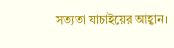সত্যতা যাচাইয়ের আহ্বান।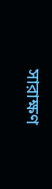সারাক্ষণ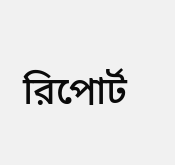রিপোর্ট